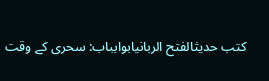کتب حدیثالفتح الربانیابوابباب: سحری کے وقت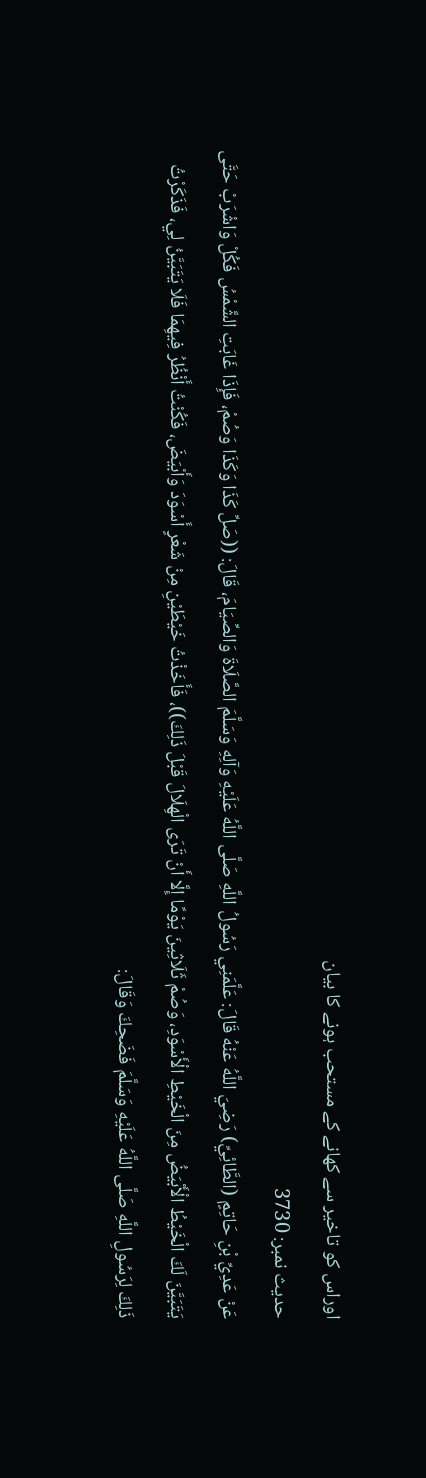اوراس کو تاخیر سے کھانے کے مستحب ہونے کا بیان
حدیث نمبر: 3730
عَنْ عَدِيِّ بْنِ حَاتِمٍ (الطَّائِيِّ) رَضِيَ اللَّهُ عَنْهُ قَالَ: عَلَّمَنِي رَسُولُ اللَّهِ صَلَّى اللَّهُ عَلَيْهِ وَآلِهِ وَسَلَّمَ الصَّلَاةَ وَالصِّيَامَ، قَالَ: ((صَلِّ كَذَا وَكَذَا وَصُمْ، فَإِذَا غَابَتِ الشَّمْسُ فَكُلْ وَاشْرَبْ حَتَّى يَتَبَيَّنَ لَكَ الْخَيْطُ الْأَبْيَضُ مِنَ الْخَيْطِ الْأَسْوَدِ، وَصُمْ ثَلَاثِينَ يَوْمًا إِلَّا أَنْ تَرَى الْهِلَالَ قَبْلَ ذَلِكَ))، فَأَخَذْتُ خَيْطَيْنِ مِنْ شَعْرٍ أَسْوَدَ وَأَبْيَضَ، فَكُنْتُ أَنْظُرُ فِيهِمَا فَلَا يَتَبَيَّنُ لِي، فَذَكَرْتُ ذَلِكَ لِرَسُولِ اللَّهِ صَلَّى اللَّهُ عَلَيْهِ وَسَلَّمَ فَضَحِكَ وَقَالَ: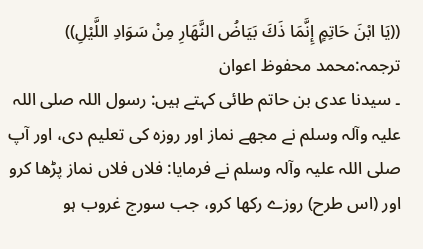((يَا ابْنَ حَاتِمٍ إِنَّمَا ذَكَ بَيَاضُ النَّهَارِ مِنْ سَوَادِ اللَّيْلِ))
ترجمہ:محمد محفوظ اعوان
۔ سیدنا عدی بن حاتم طائی کہتے ہیں: رسول اللہ صلی اللہ علیہ وآلہ وسلم نے مجھے نماز اور روزہ کی تعلیم دی، اور آپ صلی اللہ علیہ وآلہ وسلم نے فرمایا: فلاں فلاں نماز پڑھا کرو اور (اس طرح) روزے رکھا کرو، جب سورج غروب ہو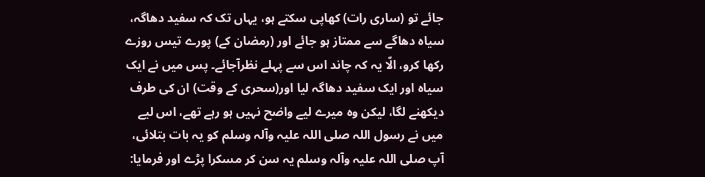جائے تو (ساری رات) کھاپی سکتے ہو، یہاں تک کہ سفید دھاگہ، سیاہ دھاگے سے ممتاز ہو جائے اور (رمضان کے) پورے تیس روزے رکھا کرو، الّا یہ کہ چاند اس سے پہلے نظرآجائے۔ پس میں نے ایک سیاہ اور ایک سفید دھاگہ لیا اور(سحری کے وقت) ان کی طرف دیکھنے لگا، لیکن وہ میرے لیے واضح نہیں ہو رہے تھے، اس لیے میں نے رسول اللہ صلی اللہ علیہ وآلہ وسلم کو یہ بات بتلائی، آپ صلی اللہ علیہ وآلہ وسلم یہ سن کر مسکرا پڑے اور فرمایا: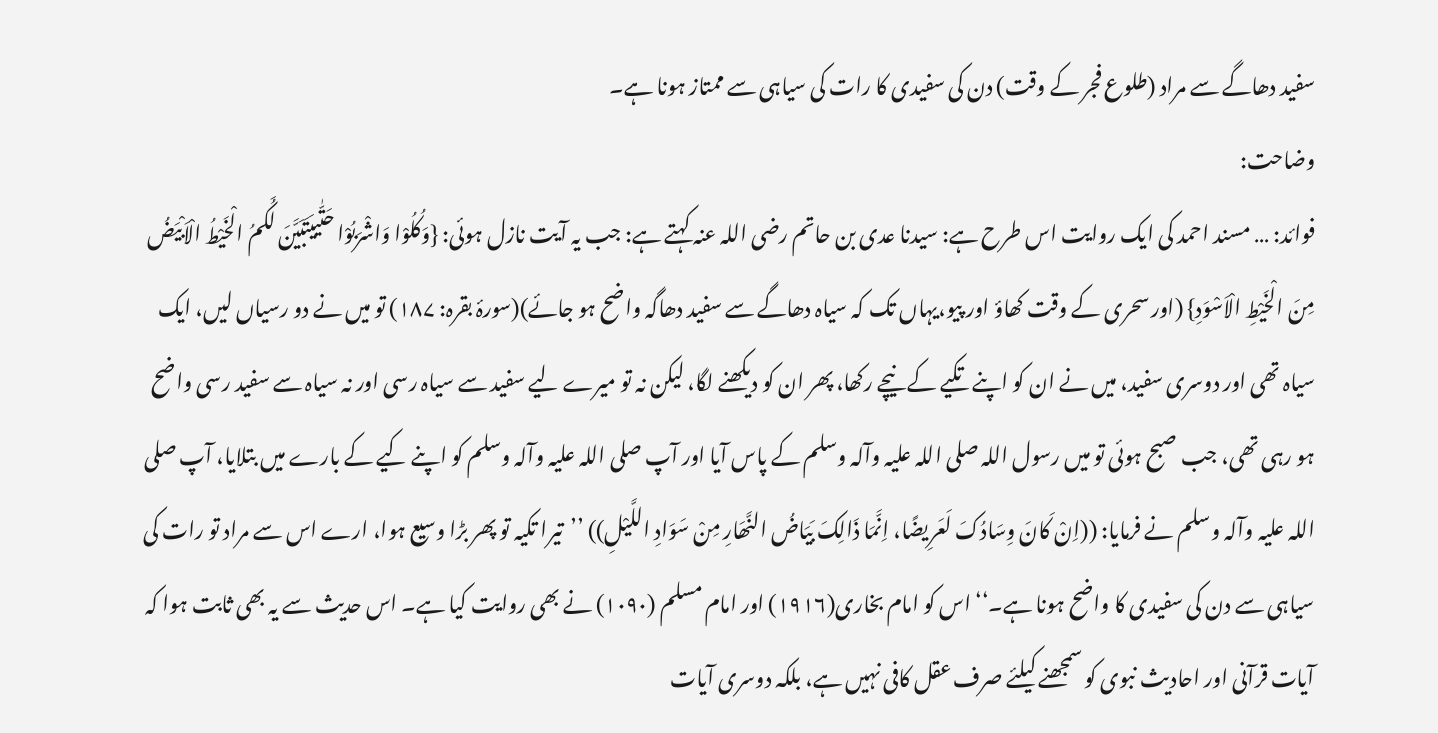سفید دھاگے سے مراد (طلوع فجر کے وقت) دن کی سفیدی کا رات کی سیاہی سے ممتاز ہونا ہے۔
وضاحت:
فوائد: … مسند احمد کی ایک روایت اس طرح ہے: سیدنا عدی بن حاتم رضی اللہ عنہ کہتے ہے: جب یہ آیت نازل ہوئی: {وَکُلُوْا وَاشْرَبُوْا حَتّٰییَتَبَیَّنَ لَکُمُ الْخَیْطُ الْاَبْیَضُ مِنَ الْخَیْطِ الْاَسْوَدِ} (اور سحری کے وقت کھاؤ اور پیو،یہاں تک کہ سیاہ دھاگے سے سفید دھاگہ واضح ہو جائے)(سورۂ بقرہ: ۱۸۷) تو میں نے دو رسیاں لیں، ایک سیاہ تھی اور دوسری سفید، میں نے ان کو اپنے تکیے کے نیچے رکھا، پھر ان کو دیکھنے لگا، لیکن نہ تو میرے لیے سفید سے سیاہ رسی اور نہ سیاہ سے سفید رسی واضح ہو رہی تھی، جب صبح ہوئی تو میں رسول اللہ صلی اللہ علیہ وآلہ وسلم کے پاس آیا اور آپ صلی اللہ علیہ وآلہ وسلم کو اپنے کیے کے بارے میں بتلایا، آپ صلی اللہ علیہ وآلہ وسلم نے فرمایا: ((اِنْ کَانَ وِسَادُکَ لَعَرِیضًا، اِنَّمَا ذَالِکَ بَیَاضُ النَّھَارِ مِنْ سَوَادِ اللَّیْلِ)) ’’تیرا تکیہ تو پھر بڑا وسیع ہوا، ارے اس سے مراد تو رات کی سیاہی سے دن کی سفیدی کا واضح ہونا ہے۔‘‘ اس کو امام بخاری(۱۹۱۶) اور امام مسلم (۱۰۹۰) نے بھی روایت کیا ہے۔ اس حدیث سے یہ بھی ثابت ہوا کہ آیات قرآنی اور احادیث نبوی کو سمجھنے کیلئے صرف عقل کافی نہیں ہے، بلکہ دوسری آیات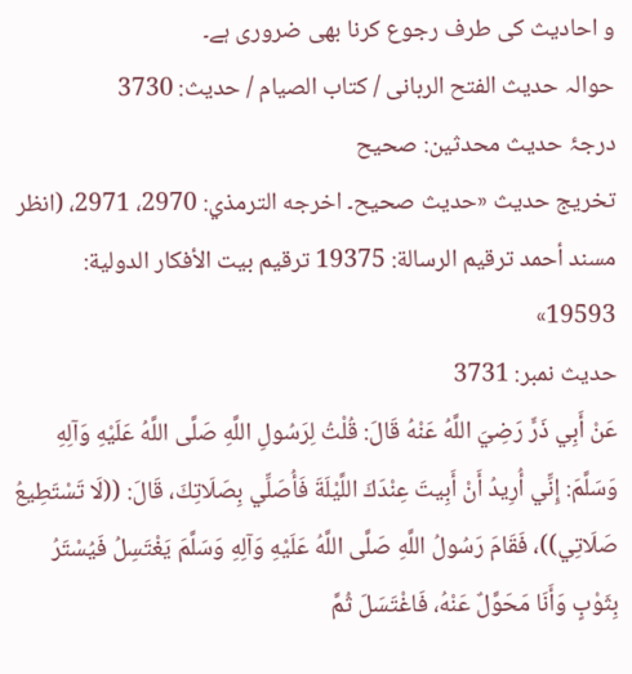و احادیث کی طرف رجوع کرنا بھی ضروری ہے۔
حوالہ حدیث الفتح الربانی / كتاب الصيام / حدیث: 3730
درجۂ حدیث محدثین: صحیح
تخریج حدیث «حديث صحيح۔ اخرجه الترمذي: 2970، 2971، (انظر مسند أحمد ترقيم الرسالة: 19375 ترقیم بيت الأفكار الدولية: 19593»
حدیث نمبر: 3731
عَنْ أَبِي ذَرٍّ رَضِيَ اللَّهُ عَنْهُ قَالَ: قُلْتُ لِرَسُولِ اللَّهِ صَلَّى اللَّهُ عَلَيْهِ وَآلِهِ وَسَلَّمَ: إِنِّي أُرِيدُ أَنْ أَبِيتَ عِنْدَكَ اللَّيْلَةَ فَأُصَلِّي بِصَلَاتِكَ، قَالَ: ((لَا تَسْتَطِيعُ صَلَاتِي))، فَقَامَ رَسُولُ اللَّهِ صَلَّى اللَّهُ عَلَيْهِ وَآلِهِ وَسَلَّمَ يَغْتَسِلُ فَيُسْتَرُ بِثَوْبٍ وَأَنَا مَحَوَّلٌ عَنْهُ، فَاغْتَسَلَ ثُمَّ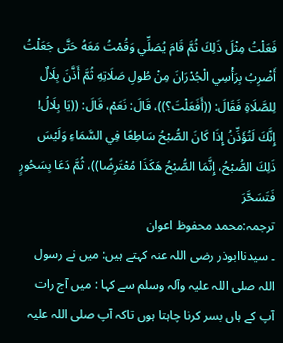فَعَلْتُ مِثْلَ ذَلِكَ ثُمَّ قَامَ يُصَلِّي وَقُمْتُ مَعَهُ حَتَّى جَعَلْتُ أَضْرِبُ بِرَأْسِي الْجُدْرَانَ مِنْ طُولِ صَلَاتِهِ ثُمَّ أَذَّنَ بِلَالٌ لِلصَّلَاةِ فَقَالَ: ((أَفَعَلْتَ؟))، قَالَ: نَعَمْ، قَالَ: ((يَا بِلَالُ! إِنَّكَ لَتُؤَذِّنُ إِذَا كَانَ الصُّبْحُ سَاطِعًا فِي السَّمَاءِ وَلَيْسَ ذَلِكَ الصُّبْحُ، إِنَّمَا الصُّبْحُ هَكَذَا مُعْتَرِضًا))، ثُمَّ دَعَا بِسَحُورٍ فَتَسَحَّرَ
ترجمہ:محمد محفوظ اعوان
۔ سیدناابوذر رضی اللہ عنہ کہتے ہیں: میں نے رسول اللہ صلی اللہ علیہ وآلہ وسلم سے کہا : میں آج رات آپ کے ہاں بسر کرنا چاہتا ہوں تاکہ آپ صلی اللہ علیہ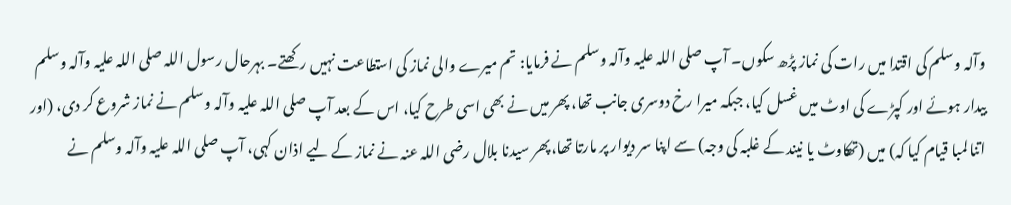وآلہ وسلم کی اقتدا میں رات کی نماز پڑھ سکوں۔ آپ صلی اللہ علیہ وآلہ وسلم نے فرمایا: تم میرے والی نماز کی استطاعت نہیں رکھتے۔ بہرحال رسول اللہ صلی اللہ علیہ وآلہ وسلم بیدار ہوئے اور کپڑے کی اوٹ میں غسل کیا، جبکہ میرا رخ دوسری جانب تھا، پھر میں نے بھی اسی طرح کیا، اس کے بعد آپ صلی اللہ علیہ وآلہ وسلم نے نماز شروع کر دی، (اور اتنا لمبا قیام کیا کہ) میں (تھکاوٹ یا نیند کے غلبہ کی وجہ) سے اپنا سر دیوار پر مارتا تھا،پھر سیدنا بلال رضی اللہ عنہ نے نماز کے لیے اذان کہی، آپ صلی اللہ علیہ وآلہ وسلم نے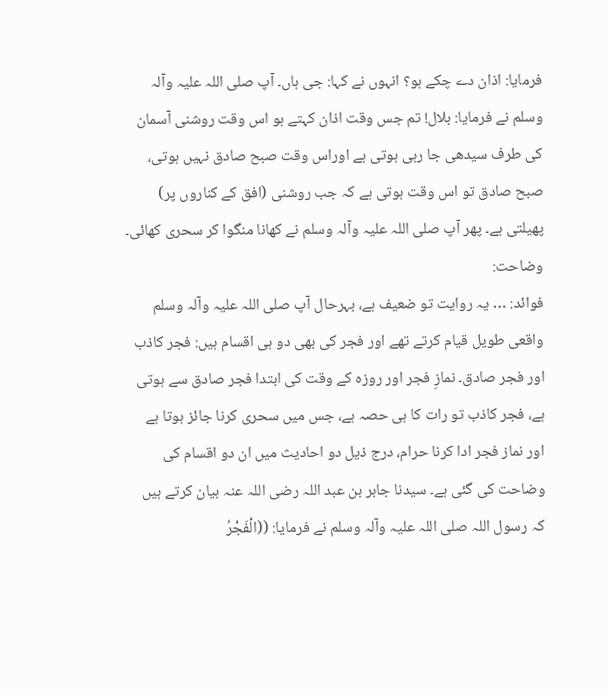فرمایا: اذان دے چکے ہو؟ انہوں نے کہا: جی ہاں۔ آپ صلی اللہ علیہ وآلہ وسلم نے فرمایا: بلال! تم جس وقت اذان کہتے ہو اس وقت روشنی آسمان کی طرف سیدھی جا رہی ہوتی ہے اوراس وقت صبح صادق نہیں ہوتی، صبح صادق تو اس وقت ہوتی ہے کہ جب روشنی (افق کے کناروں پر) پھیلتی ہے۔ پھر آپ صلی اللہ علیہ وآلہ وسلم نے کھانا منگوا کر سحری کھائی۔
وضاحت:
فوائد: … یہ روایت تو ضعیف ہے، بہرحال آپ صلی اللہ علیہ وآلہ وسلم واقعی طویل قیام کرتے تھے اور فجر کی بھی دو ہی اقسام ہیں: فجر کاذب اور فجر صادق۔ نمازِ فجر اور روزہ کے وقت کی ابتدا فجر صادق سے ہوتی ہے، فجر کاذب تو رات کا ہی حصہ ہے، جس میں سحری کرنا جائز ہوتا ہے اور نماز فجر ادا کرنا حرام، درج ذیل دو احادیث میں ان دو اقسام کی وضاحت کی گئی ہے۔ سیدنا جابر بن عبد اللہ رضی اللہ عنہ بیان کرتے ہیں کہ رسول اللہ صلی اللہ علیہ وآلہ وسلم نے فرمایا: ((الْفَجْرُ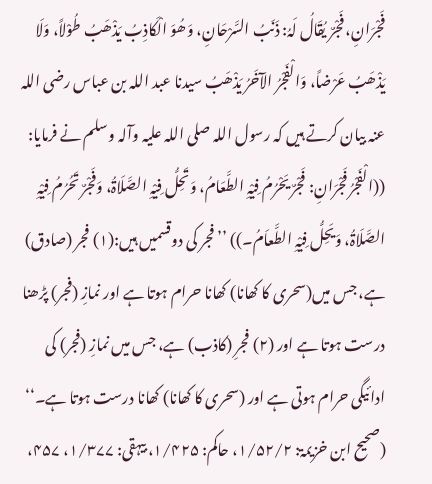فَجْرَانِ، فَجْرٌ یُقَالُ لَہُ: ذَنَبُ السَّرْحَانِ، وَھُوَ الْکَاذِبُ یَذْھَبُ طُوْلاً، وَلَا یَذْھَبُ عَرْضاً، وَالْفَجْرُ الآخَرُ یَذْھَبُ سیدنا عبد اللہ بن عباس رضی اللہ عنہ بیان کرتے ہیں کہ رسول اللہ صلی اللہ علیہ وآلہ وسلم نے فرمایا: ((الْفَجْرُ فَجْرَانِ: فَجْرٌ یَحْرُمُ فِیْہِ الطَّعَامُ، وَتَحِلُّ فِیْہِ الصَّلَاۃُ، وَفَجْرٌ تَحُرُمُ فِیْہِ الصَّلَاۃُ، وَیَحِلُّ فِیْہِ الطَّعاَمُ۔)) ’’فجر کی دوقسمیں ہیں:(۱) فجر (صادق) ہے، جس میں(سحری کا کھانا) کھانا حرام ہوتا ہے اور نمازِ (فجر) پڑھنا درست ہوتا ہے اور (۲) فجرِ (کاذب) ہے، جس میں نمازِ (فجر) کی ادائیگی حرام ہوتی ہے اور (سحری کا کھانا) کھانا درست ہوتا ہے۔‘‘ (صحیح ابن خزیمۃ: ۱/۵۲/۲، حاکم: ۱/۴۲۵، بیہقی: ۱/۳۷۷، ۴۵۷،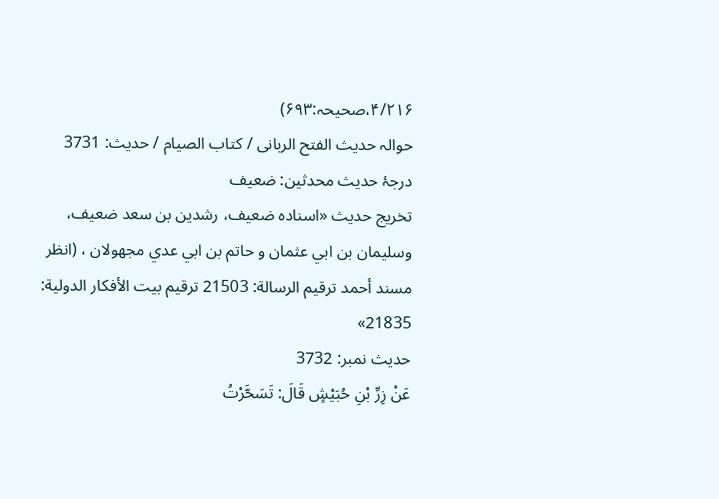۴/۲۱۶،صحیحہ:۶۹۳)
حوالہ حدیث الفتح الربانی / كتاب الصيام / حدیث: 3731
درجۂ حدیث محدثین: ضعیف
تخریج حدیث «اسناده ضعيف، رشدين بن سعد ضعيف، وسليمان بن ابي عثمان و حاتم بن ابي عدي مجھولان ، (انظر مسند أحمد ترقيم الرسالة: 21503 ترقیم بيت الأفكار الدولية: 21835»
حدیث نمبر: 3732
عَنْ زِرِّ بْنِ حُبَيْشٍ قَالَ: تَسَحَّرْتُ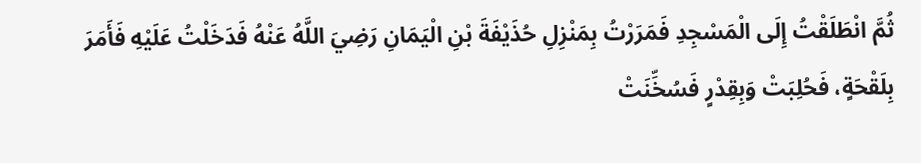ثُمَّ انْطَلَقْتُ إِلَى الْمَسْجِدِ فَمَرَرْتُ بِمَنْزِلِ حُذَيْفَةَ بْنِ الْيَمَانِ رَضِيَ اللَّهُ عَنْهُ فَدَخَلْتُ عَلَيْهِ فَأَمَرَ بِلَقْحَةٍ، فَحُلِبَتْ وَبِقِدْرٍ فَسُخِّنَتْ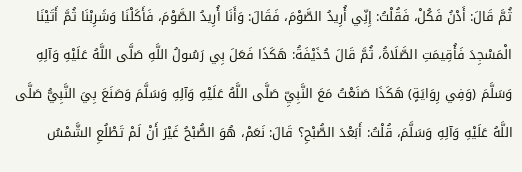ثُمَّ قَالَ: أَدْنُ فَكُلْ، فَقُلْتُ: إِنِّي أُرِيدُ الصَّوْمَ، فَقَالَ: وَأَنَا أُرِيدُ الصَّوْمَ، فَأَكَلْنَا وَشَرِبْنَا ثُمَّ أَتَيْنَا الْمَسْجِدَ فَأُقِيمَتِ الصَّلَاةُ، ثُمَّ قَالَ حُذَيْفَةُ: هَكَذَا فَعَلَ بِي رَسُولُ اللَّهِ صَلَّى اللَّهُ عَلَيْهِ وَآلِهِ وَسَلَّمَ (وَفِي رِوَايَةٍ) هَكَذَا صَنَعْتُ مَعَ النَّبِيِّ صَلَّى اللَّهُ عَلَيْهِ وَآلِهِ وَسَلَّمَ وَصَنَعَ بِيَ النَّبِيُّ صَلَّى اللَّهُ عَلَيْهِ وَآلِهِ وَسَلَّمَ، قُلْتُ: أَبَعْدَ الصُّبْحِ؟ قَالَ: نَعَمْ، هُوَ الصُّبْحُ غَيْرَ أَنْ لَمْ تَطْلُعِ الشَّمْسُ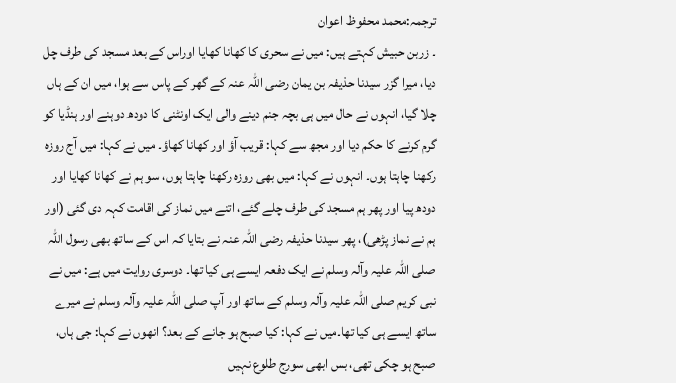ترجمہ:محمد محفوظ اعوان
۔ زربن حبیش کہتے ہیں: میں نے سحری کا کھانا کھایا اوراس کے بعد مسجد کی طرف چل دیا، میرا گزر سیدنا حذیفہ بن یمان رضی اللہ عنہ کے گھر کے پاس سے ہوا، میں ان کے ہاں چلا گیا، انہوں نے حال میں ہی بچہ جنم دینے والی ایک اونٹنی کا دودھ دوہنے اور ہنڈیا کو گرم کرنے کا حکم دیا اور مجھ سے کہا: قریب آؤ اور کھانا کھاؤ۔ میں نے کہا: میں آج روزہ رکھنا چاہتا ہوں۔ انہوں نے کہا: میں بھی روزہ رکھنا چاہتا ہوں، سو ہم نے کھانا کھایا اور دودھ پیا اور پھر ہم مسجد کی طرف چلے گئے، اتنے میں نماز کی اقامت کہہ دی گئی (اور ہم نے نماز پڑھی)، پھر سیدنا حذیفہ رضی اللہ عنہ نے بتایا کہ اس کے ساتھ بھی رسول اللہ صلی اللہ علیہ وآلہ وسلم نے ایک دفعہ ایسے ہی کیا تھا۔ دوسری روایت میں ہے: میں نے نبی کریم صلی اللہ علیہ وآلہ وسلم کے ساتھ اور آپ صلی اللہ علیہ وآلہ وسلم نے میرے ساتھ ایسے ہی کیا تھا۔میں نے کہا: کیا صبح ہو جانے کے بعد؟ انھوں نے کہا: جی ہاں، صبح ہو چکی تھی، بس ابھی سورج طلوع نہیں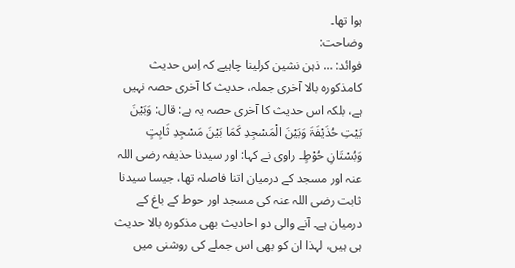ہوا تھا۔
وضاحت:
فوائد: … ذہن نشین کرلینا چاہیے کہ اِس حدیث کامذکورہ بالا آخری جملہ، حدیث کا آخری حصہ نہیں ہے، بلکہ اس حدیث کا آخری حصہ یہ ہے: قال: وَبَیْنَ بَیْتِ حُذَیْفَۃَ وَبَیْنَ الْمَسْجِدِ کَمَا بَیْنَ مَسْجِدِ ثَابِتٍ وَبُسْتَانِ حُوْطٍ۔ راوی نے کہا: اور سیدنا حذیفہ رضی اللہ عنہ اور مسجد کے درمیان اتنا فاصلہ تھا، جیسا سیدنا ثابت رضی اللہ عنہ کی مسجد اور حوط کے باغ کے درمیان ہے۔ آنے والی دو احادیث بھی مذکورہ بالا حدیث ہی ہیں، لہذا ان کو بھی اس جملے کی روشنی میں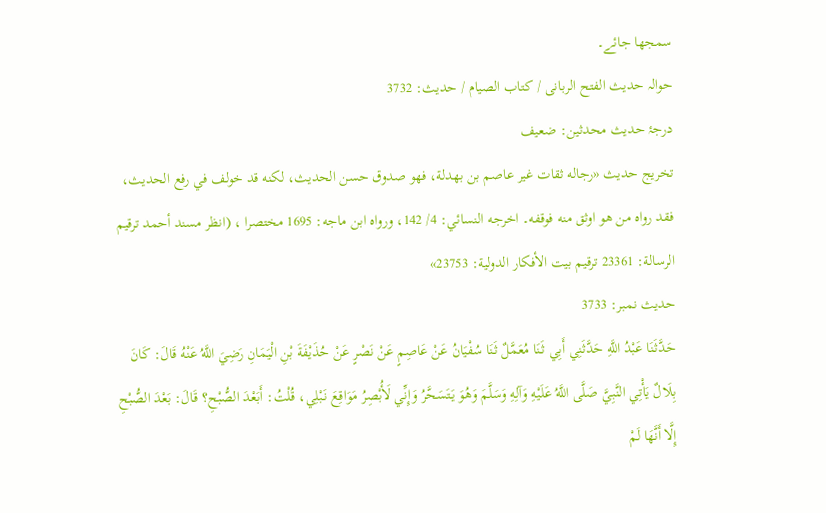سمجھا جائے۔
حوالہ حدیث الفتح الربانی / كتاب الصيام / حدیث: 3732
درجۂ حدیث محدثین: ضعیف
تخریج حدیث «رجاله ثقات غير عاصم بن بھدلة، فھو صدوق حسن الحديث، لكنه قد خولف في رفع الحديث، فقد رواه من ھو اوثق منه فوقفه۔ اخرجه النسائي: 4/ 142، ورواه ابن ماجه: 1695 مختصرا ، (انظر مسند أحمد ترقيم الرسالة: 23361 ترقیم بيت الأفكار الدولية: 23753»
حدیث نمبر: 3733
حَدَّثَنَا عَبْدُ اللَّهِ حَدَّثَنِي أَبِي ثَنَا مُعَمَّلٌ ثَنَا سُفْيَانُ عَنْ عَاصِمٍ عَنْ نَصْرٍ عَنْ حُذَيْفَةَ بْنِ الْيَمَانِ رَضِيَ اللَّهُ عَنْهُ قَالَ: كَانَ بِلَالٌ يَأْتِي النَّبِيَّ صَلَّى اللَّهُ عَلَيْهِ وَآلِهِ وَسَلَّمَ وَهُوَ يَتَسَحَّرُ وَإِنِّي لَأُبْصِرُ مَوَاقِعَ نَبْلِي، قُلْتُ: أَبَعْدَ الصُّبْحِ؟ قَالَ: بَعْدَ الصُّبْحِ إِلَّا أَنَّهَا لَمْ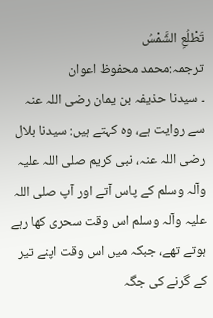تَطْلُعِ الشَّمْسُ
ترجمہ:محمد محفوظ اعوان
۔ سیدنا حذیفہ بن یمان رضی اللہ عنہ سے روایت ہے، وہ کہتے ہیں: سیدنا بلال رضی اللہ عنہ، نبی کریم صلی اللہ علیہ وآلہ وسلم کے پاس آتے اور آپ صلی اللہ علیہ وآلہ وسلم اس وقت سحری کھا رہے ہوتے تھے، جبکہ میں اس وقت اپنے تیر کے گرنے کی جگہ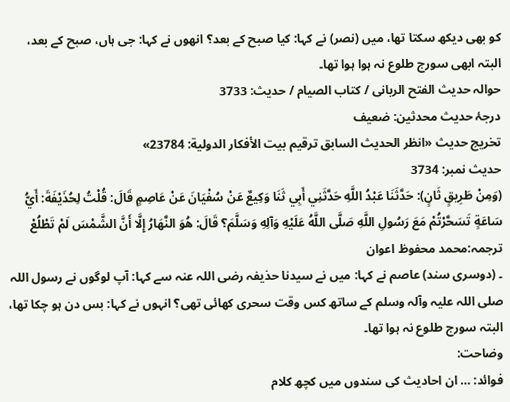کو بھی دیکھ سکتا تھا، میں (نصر) نے کہا: کیا صبح کے بعد؟ انھوں نے کہا: جی ہاں، صبح کے بعد، البتہ ابھی سورج طلوع نہ ہوا ہوا تھا۔
حوالہ حدیث الفتح الربانی / كتاب الصيام / حدیث: 3733
درجۂ حدیث محدثین: ضعیف
تخریج حدیث «انظر الحديث السابق ترقیم بيت الأفكار الدولية: 23784»
حدیث نمبر: 3734
(وَمِنْ طَرِيقٍ ثَانٍ): حَدَّثَنَا عَبْدُ اللَّهِ حَدَّثَنِي أَبِي ثَنَا وَكِيعٌ عَنْ سُفْيَانَ عَنْ عَاصِمٍ قَالَ: قُلْتُ لِحُذَيْفَةَ: أَيُّ سَاعَةٍ تَسَحَّرْتُمْ مَعَ رَسُولِ اللَّهِ صَلَّى اللَّهُ عَلَيْهِ وَآلِهِ وَسَلَّمَ؟ قَالَ: هُوَ النَّهَارُ إِلَّا أَنَّ الشَّمْسَ لَمْ تَطْلُعْ
ترجمہ:محمد محفوظ اعوان
۔ (دوسری سند) عاصم نے کہا: میں نے سیدنا حذیفہ رضی اللہ عنہ سے کہا: آپ لوگوں نے رسول اللہ صلی اللہ علیہ وآلہ وسلم کے ساتھ کس وقت سحری کھائی تھی؟ انہوں نے کہا: بس دن ہو چکا تھا، البتہ سورج طلوع نہ ہوا تھا۔
وضاحت:
فوائد: … ان احادیث کی سندوں میں کچھ کلام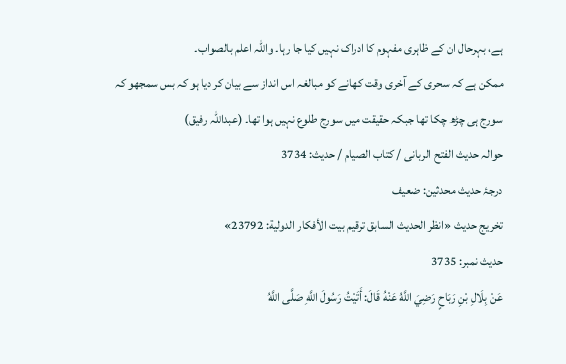ہے، بہرحال ان کے ظاہری مفہوم کا ادراک نہیں کیا جا رہا۔ واللہ اعلم بالصواب۔
ممکن ہے کہ سحری کے آخری وقت کھانے کو مبالغہ اس انداز سے بیان کر دیا ہو کہ بس سمجھو کہ سورج ہی چڑھ چکا تھا جبکہ حقیقت میں سورج طلوع نہیں ہوا تھا۔ (عبداللہ رفیق)
حوالہ حدیث الفتح الربانی / كتاب الصيام / حدیث: 3734
درجۂ حدیث محدثین: ضعیف
تخریج حدیث «انظر الحديث السابق ترقیم بيت الأفكار الدولية: 23792»
حدیث نمبر: 3735
عَنْ بِلَالِ بْنِ رَبَاحٍ رَضِيَ اللَّهُ عَنْهُ قَالَ: أَتَيْتُ رَسُولَ اللَّهِ صَلَّى اللَّهُ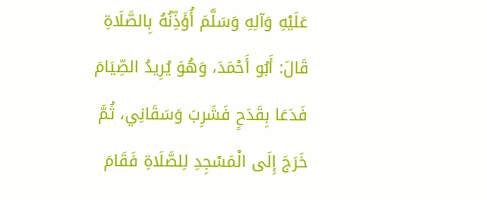عَلَيْهِ وَآلِهِ وَسَلَّمَ أُؤَذِّنُهُ بِالصَّلَاةِ قَالَ: أَبُو أَحْمَدَ، وَهُوَ يُرِيدُ الصِّيَامَ فَدَعَا بِقَدَحٍ فَشَرِبَ وَسَقَانِي، ثُمَّ خَرَجَ إِلَى الْمَسْجِدِ لِلصَّلَاةِ فَقَامَ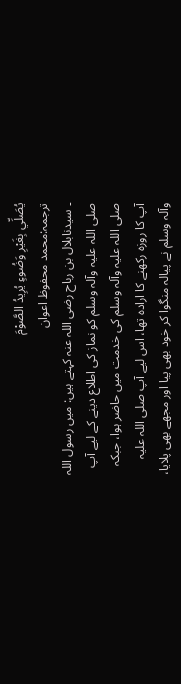يُصَلِّي بِغَيْرِ وَضُوءٍ يُرِيدُ الصَّوْمَ
ترجمہ:محمد محفوظ اعوان
۔ سیدنابلال بن رباح رضی اللہ عنہ کہتے ہیں: میں رسول اللہ صلی اللہ علیہ وآلہ وسلم کو نماز کی اطلاع دینے کے لیے آپ صلی اللہ علیہ وآلہ وسلم کی خدمت میں حاضر ہوا، جبکہ آپ کا روزہ رکھنے کا ارادہ تھا، اس لیے آپ صلی اللہ علیہ وآلہ وسلم نے پیالہ منگوا کر خود بھی پیا اور مجھے بھی پلایا،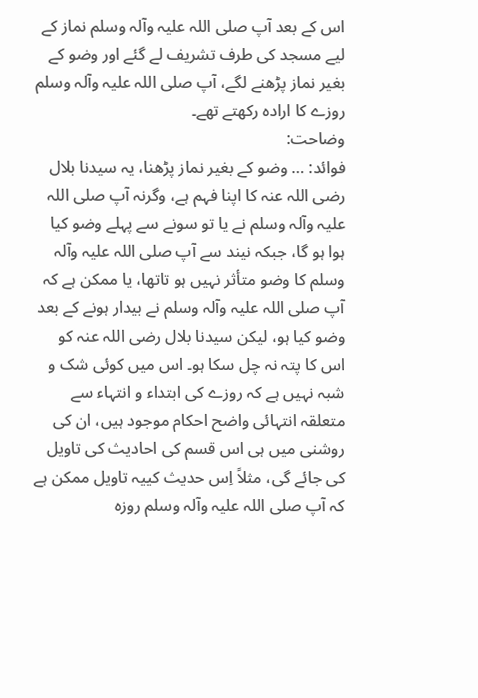اس کے بعد آپ صلی اللہ علیہ وآلہ وسلم نماز کے لیے مسجد کی طرف تشریف لے گئے اور وضو کے بغیر نماز پڑھنے لگے، آپ صلی اللہ علیہ وآلہ وسلم روزے کا ارادہ رکھتے تھے۔
وضاحت:
فوائد: … وضو کے بغیر نماز پڑھنا، یہ سیدنا بلال رضی اللہ عنہ کا اپنا فہم ہے، وگرنہ آپ صلی اللہ علیہ وآلہ وسلم نے یا تو سونے سے پہلے وضو کیا ہوا ہو گا، جبکہ نیند سے آپ صلی اللہ علیہ وآلہ وسلم کا وضو متأثر نہیں ہو تاتھا، یا ممکن ہے کہ آپ صلی اللہ علیہ وآلہ وسلم نے بیدار ہونے کے بعد وضو کیا ہو، لیکن سیدنا بلال رضی اللہ عنہ کو اس کا پتہ نہ چل سکا ہو۔ اس میں کوئی شک و شبہ نہیں ہے کہ روزے کی ابتداء و انتہاء سے متعلقہ انتہائی واضح احکام موجود ہیں، ان کی روشنی میں ہی اس قسم کی احادیث کی تاویل کی جائے گی، مثلاً اِس حدیث کییہ تاویل ممکن ہے کہ آپ صلی اللہ علیہ وآلہ وسلم روزہ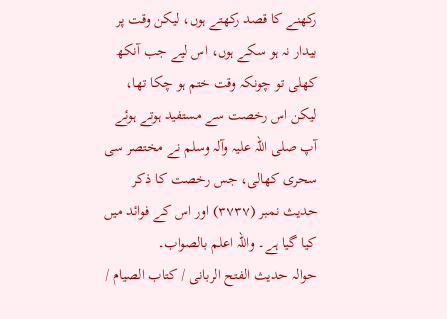رکھنے کا قصد رکھتے ہوں، لیکن وقت پر بیدار نہ ہو سکے ہوں، اس لیے جب آنکھ کھلی تو چونکہ وقت ختم ہو چکا تھا، لیکن اس رخصت سے مستفید ہوتے ہوئے آپ صلی اللہ علیہ وآلہ وسلم نے مختصر سی سحری کھالی، جس رخصت کا ذکر حدیث نمبر (۳۷۳۷) اور اس کے فوائد میں کیا گیا ہے۔ واللہ اعلم بالصواب۔
حوالہ حدیث الفتح الربانی / كتاب الصيام /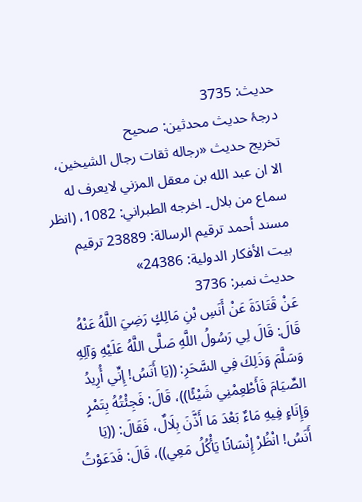حدیث: 3735
درجۂ حدیث محدثین: صحیح
تخریج حدیث «رجاله ثقات رجال الشيخين، الا ان عبد الله بن معقل المزني لايعرف له سماع من بلال۔ اخرجه الطبراني: 1082، (انظر مسند أحمد ترقيم الرسالة: 23889 ترقیم بيت الأفكار الدولية: 24386»
حدیث نمبر: 3736
عَنْ قَتَادَةَ عَنْ أَنَسِ بْنِ مَالِكٍ رَضِيَ اللَّهُ عَنْهُ قَالَ: قَالَ لِي رَسُولُ اللَّهِ صَلَّى اللَّهُ عَلَيْهِ وَآلِهِ وَسَلَّمَ وَذَلِكَ فِي السَّحَرِ: ((يَا أَنَسُ! إِنِّي أُرِيدُ الصِّيَامَ فَأَطْعِمْنِي شَيْئًا))، قَالَ: فَجِئْتُهُ بِتَمْرٍ وَإِنَاءٍ فِيهِ مَاءٌ بَعْدَ مَا أَذَّنَ بِلَالٌ، فَقَالَ: ((يَا أَنَسُ! انْظُرْ إِنْسَانًا يَأْكُلُ مَعِي))، قَالَ: فَدَعَوْتُ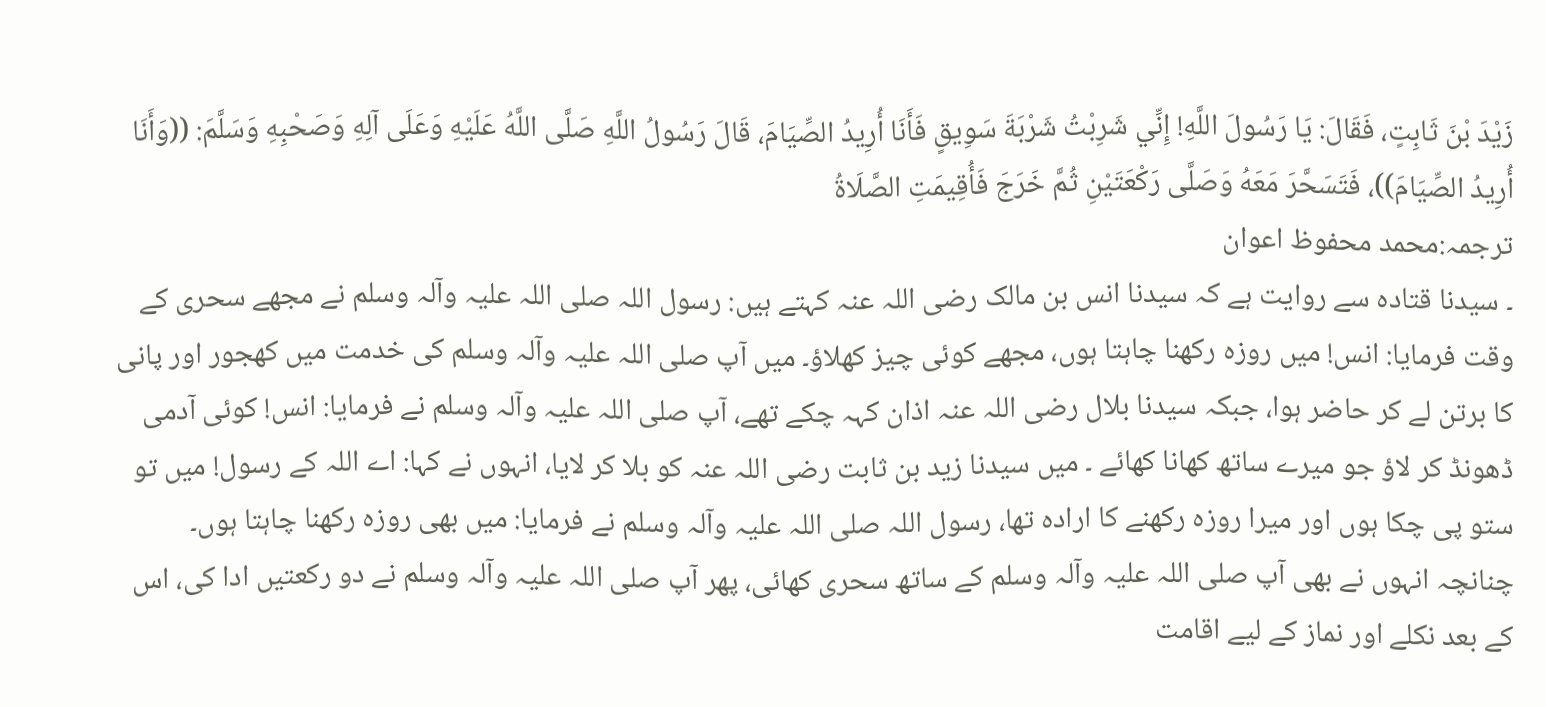زَيْدَ بْنَ ثَابِتٍ، فَقَالَ: يَا رَسُولَ اللَّهِ! إِنِّي شَرِبْتُ شَرْبَةَ سَوِيقٍ فَأَنَا أُرِيدُ الصِّيَامَ، قَالَ رَسُولُ اللَّهِ صَلَّى اللَّهُ عَلَيْهِ وَعَلَى آلِهِ وَصَحْبِهِ وَسَلَّمَ: ((وَأَنَا أُرِيدُ الصِّيَامَ))، فَتَسَحَّرَ مَعَهُ وَصَلَّى رَكْعَتَيْنِ ثُمَّ خَرَجَ فَأُقِيمَتِ الصَّلَاةُ
ترجمہ:محمد محفوظ اعوان
۔ سیدنا قتادہ سے روایت ہے کہ سیدنا انس بن مالک رضی اللہ عنہ کہتے ہیں: رسول اللہ صلی اللہ علیہ وآلہ وسلم نے مجھے سحری کے وقت فرمایا: انس! میں روزہ رکھنا چاہتا ہوں، مجھے کوئی چیز کھلاؤ۔ میں آپ صلی اللہ علیہ وآلہ وسلم کی خدمت میں کھجور اور پانی کا برتن لے کر حاضر ہوا، جبکہ سیدنا بلال رضی اللہ عنہ اذان کہہ چکے تھے، آپ صلی اللہ علیہ وآلہ وسلم نے فرمایا: انس! کوئی آدمی ڈھونڈ کر لاؤ جو میرے ساتھ کھانا کھائے ۔ میں سیدنا زید بن ثابت رضی اللہ عنہ کو بلا کر لایا، انہوں نے کہا: اے اللہ کے رسول! میں تو ستو پی چکا ہوں اور میرا روزہ رکھنے کا ارادہ تھا، رسول اللہ صلی اللہ علیہ وآلہ وسلم نے فرمایا: میں بھی روزہ رکھنا چاہتا ہوں۔ چنانچہ انہوں نے بھی آپ صلی اللہ علیہ وآلہ وسلم کے ساتھ سحری کھائی، پھر آپ صلی اللہ علیہ وآلہ وسلم نے دو رکعتیں ادا کی، اس کے بعد نکلے اور نماز کے لیے اقامت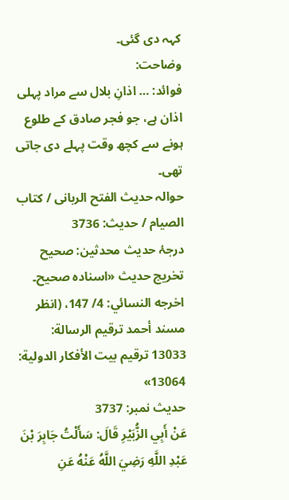کہہ دی گئی۔
وضاحت:
فوائد: … اذانِ بلال سے مراد پہلی اذان ہے، جو فجر صادق کے طلوع ہونے سے کچھ وقت پہلے دی جاتی تھی۔
حوالہ حدیث الفتح الربانی / كتاب الصيام / حدیث: 3736
درجۂ حدیث محدثین: صحیح
تخریج حدیث «اسناده صحيح۔ اخرجه النسائي: 4/ 147، (انظر مسند أحمد ترقيم الرسالة: 13033 ترقیم بيت الأفكار الدولية: 13064»
حدیث نمبر: 3737
عَنْ أَبِي الزُّبَيْرِ قَالَ: سَأَلْتُ جَابِرَ بْنَ عَبْدِ اللَّهِ رَضِيَ اللَّهُ عَنْهُ عَنِ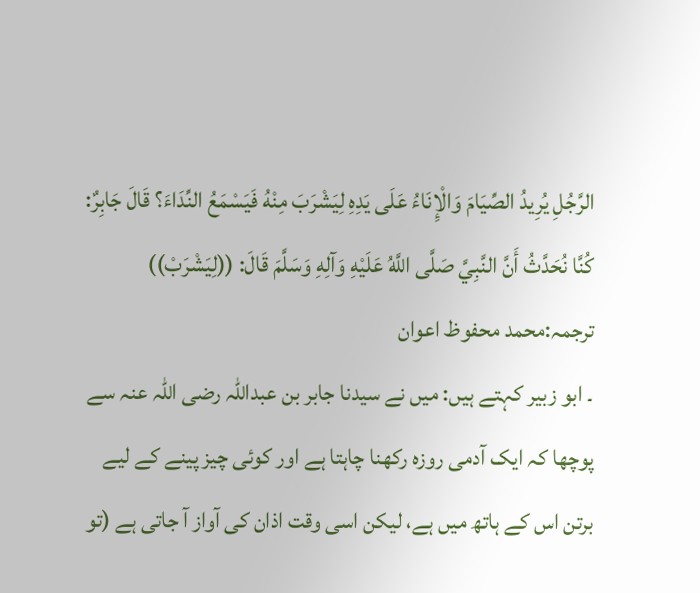الرَّجُلِ يُرِيدُ الصِّيَامَ وَالْإِنَاءُ عَلَى يَدِهِ لِيَشْرَبَ مِنْهُ فَيَسْمَعُ النِّدَاءَ؟ قَالَ جَابِرٌ: كُنَّا نُحَدَّثُ أَنَّ النَّبِيَّ صَلَّى اللَّهُ عَلَيْهِ وَآلِهِ وَسَلَّمَ قَالَ: ((لِيَشْرَبْ))
ترجمہ:محمد محفوظ اعوان
۔ ابو زبیر کہتے ہیں: میں نے سیدنا جابر بن عبداللہ رضی اللہ عنہ سے پوچھا کہ ایک آدمی روزہ رکھنا چاہتا ہے اور کوئی چیز پینے کے لیے برتن اس کے ہاتھ میں ہے، لیکن اسی وقت اذان کی آواز آ جاتی ہے (تو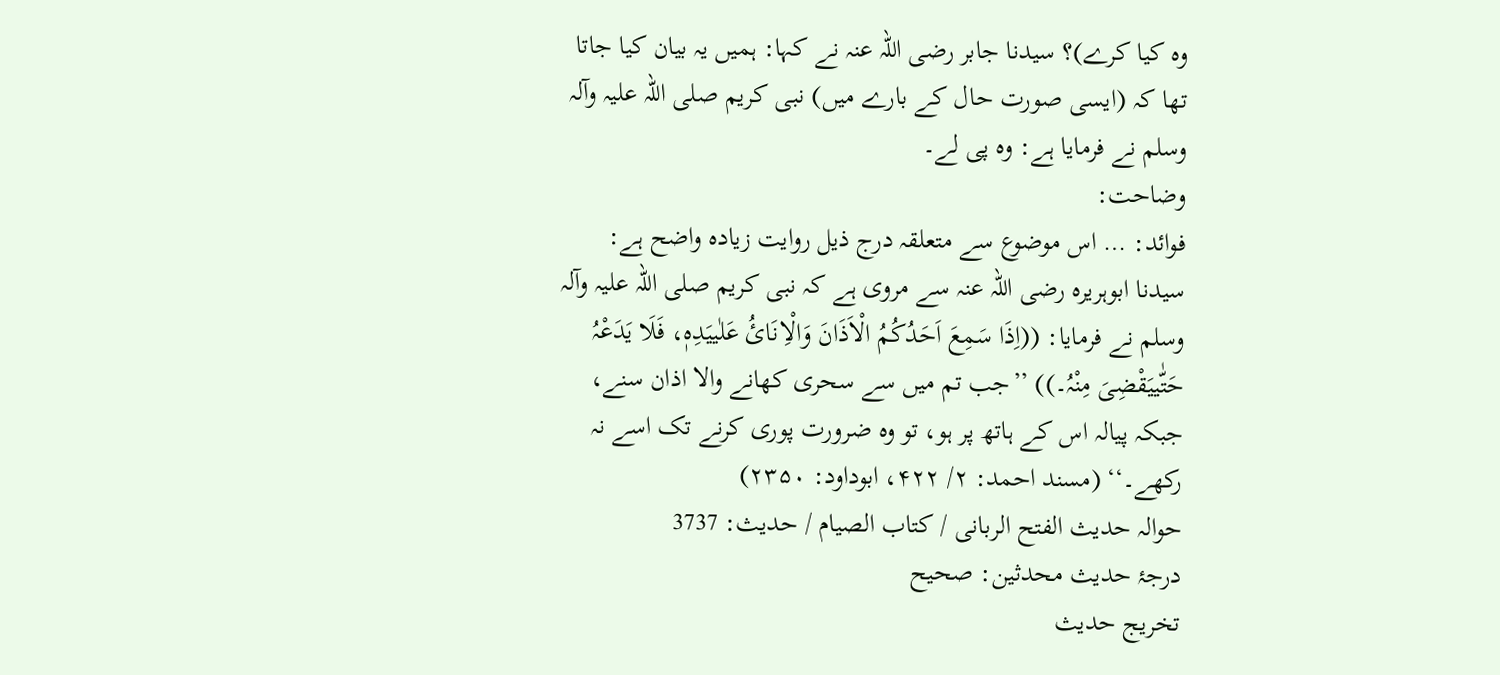وہ کیا کرے)؟ سیدنا جابر رضی اللہ عنہ نے کہا: ہمیں یہ بیان کیا جاتا تھا کہ (ایسی صورت حال کے بارے میں) نبی کریم صلی اللہ علیہ وآلہ وسلم نے فرمایا ہے: وہ پی لے۔
وضاحت:
فوائد: … اس موضوع سے متعلقہ درج ذیل روایت زیادہ واضح ہے: سیدنا ابوہریرہ رضی اللہ عنہ سے مروی ہے کہ نبی کریم صلی اللہ علیہ وآلہ وسلم نے فرمایا: ((اِذَا سَمِعَ اَحَدُکُمُ الْاَذَانَ وَالْاِنَائُ عَلٰییَدِہٖ، فَلَا یَدَعْہُ حَتّٰییَقْضِیَ مِنْہُ۔)) ’’جب تم میں سے سحری کھانے والا اذان سنے، جبکہ پیالہ اس کے ہاتھ پر ہو، تو وہ ضرورت پوری کرنے تک اسے نہ رکھے۔‘‘ (مسند احمد: ۲/ ۴۲۲، ابوداود: ۲۳۵۰)
حوالہ حدیث الفتح الربانی / كتاب الصيام / حدیث: 3737
درجۂ حدیث محدثین: صحیح
تخریج حدیث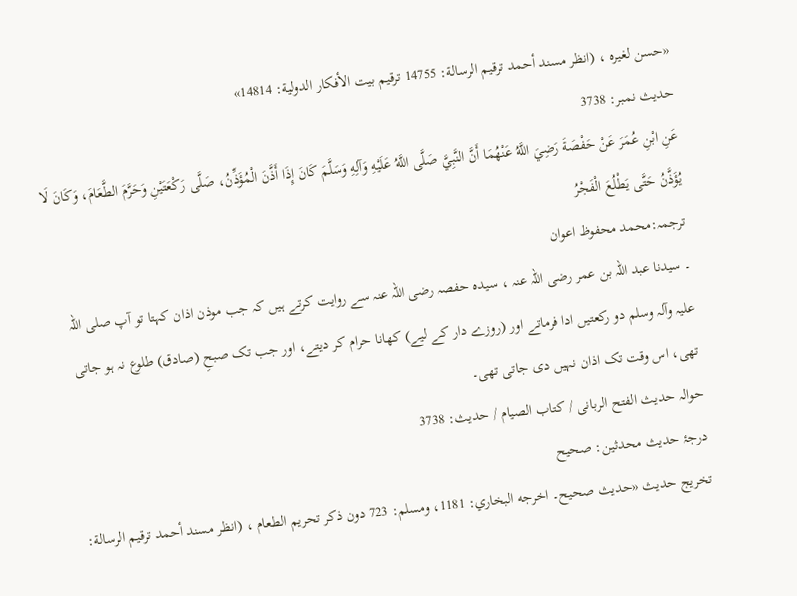«حسن لغيره ، (انظر مسند أحمد ترقيم الرسالة: 14755 ترقیم بيت الأفكار الدولية: 14814»
حدیث نمبر: 3738
عَنِ ابْنِ عُمَرَ عَنْ حَفْصَةَ رَضِيَ اللَّهُ عَنْهُمَا أَنَّ النَّبِيَّ صَلَّى اللَّهُ عَلَيْهِ وَآلِهِ وَسَلَّمَ كَانَ إِذَا أَذَّنَ الْمُؤَذِّنُ، صَلَّى رَكْعَتَيْنِ وَحَرَّمَ الطَّعَامَ، وَكَانَ لَا يُؤَذَّنُ حَتَّى يَطْلُعَ الْفَجْرُ
ترجمہ:محمد محفوظ اعوان
۔ سیدنا عبد اللہ بن عمر رضی اللہ عنہ ، سیدہ حفصہ رضی اللہ عنہ سے روایت کرتے ہیں کہ جب موذن اذان کہتا تو آپ صلی اللہ علیہ وآلہ وسلم دو رکعتیں ادا فرماتے اور (روزے دار کے لیے) کھانا حرام کر دیتے، اور جب تک صبحِ (صادق) طلوع نہ ہو جاتی تھی، اس وقت تک اذان نہیں دی جاتی تھی۔
حوالہ حدیث الفتح الربانی / كتاب الصيام / حدیث: 3738
درجۂ حدیث محدثین: صحیح
تخریج حدیث «حديث صحيح۔ اخرجه البخاري: 1181، ومسلم: 723 دون ذكر تحريم الطعام ، (انظر مسند أحمد ترقيم الرسالة: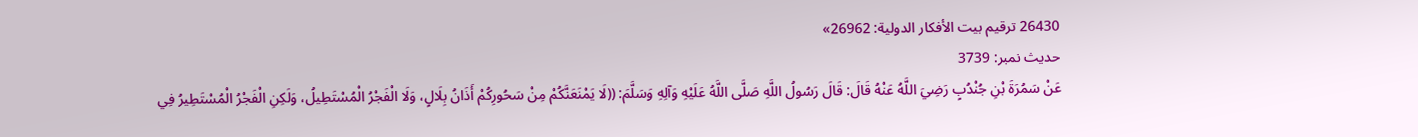26430 ترقیم بيت الأفكار الدولية: 26962»
حدیث نمبر: 3739
عَنْ سَمُرَةَ بْنِ جُنْدُبٍ رَضِيَ اللَّهُ عَنْهُ قَالَ: قَالَ رَسُولُ اللَّهِ صَلَّى اللَّهُ عَلَيْهِ وَآلِهِ وَسَلَّمَ: ((لَا يَمْنَعَنَّكُمْ مِنْ سَحُورِكُمْ أَذَانُ بِلَالٍ، وَلَا الْفَجْرُ الْمُسْتَطِيلُ، وَلَكِنِ الْفَجْرُ الْمُسْتَطِيرُ فِي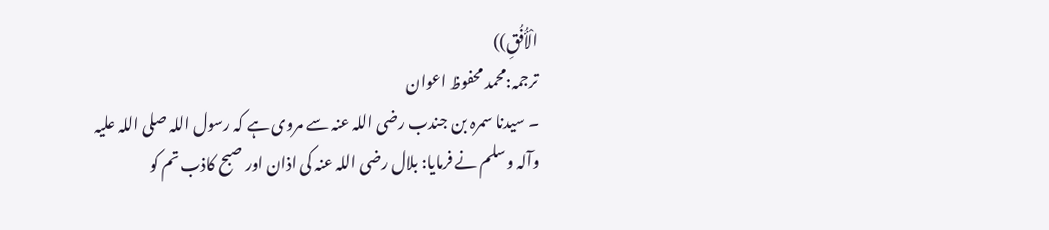الْأُفُقِ))
ترجمہ:محمد محفوظ اعوان
۔ سیدنا سمرہ بن جندب رضی اللہ عنہ سے مروی ہے کہ رسول اللہ صلی اللہ علیہ وآلہ وسلم نے فرمایا: بلال رضی اللہ عنہ کی اذان اور صبح کاذب تم کو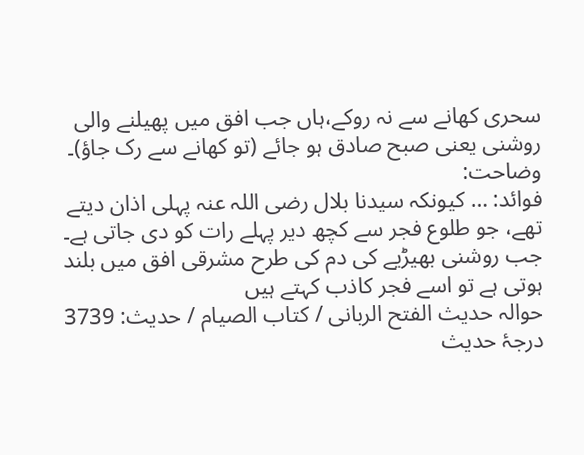سحری کھانے سے نہ روکے،ہاں جب افق میں پھیلنے والی روشنی یعنی صبح صادق ہو جائے (تو کھانے سے رک جاؤ)۔
وضاحت:
فوائد: … کیونکہ سیدنا بلال رضی اللہ عنہ پہلی اذان دیتے تھے، جو طلوع فجر سے کچھ دیر پہلے رات کو دی جاتی ہے۔ جب روشنی بھیڑیے کی دم کی طرح مشرقی افق میں بلند ہوتی ہے تو اسے فجر کاذب کہتے ہیں
حوالہ حدیث الفتح الربانی / كتاب الصيام / حدیث: 3739
درجۂ حدیث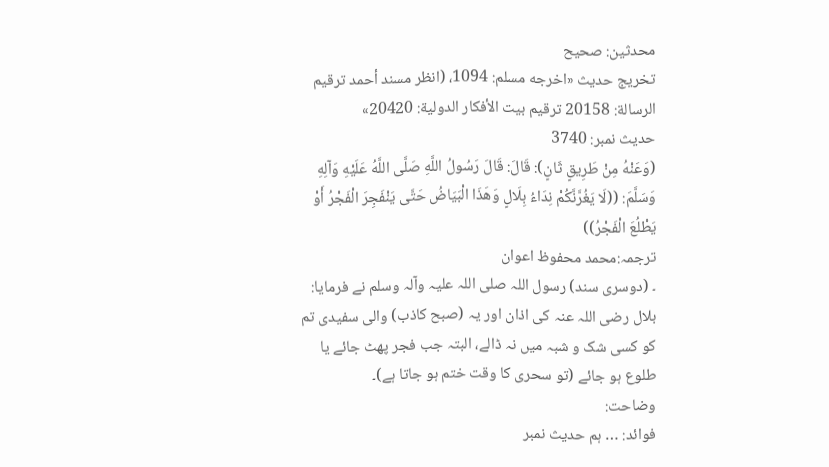محدثین: صحیح
تخریج حدیث «اخرجه مسلم: 1094، (انظر مسند أحمد ترقيم الرسالة: 20158 ترقیم بيت الأفكار الدولية: 20420»
حدیث نمبر: 3740
(وَعَنْهُ مِنْ طَرِيقٍ ثَانٍ): قَالَ: قَالَ رَسُولُ اللَّهِ صَلَّى اللَّهُ عَلَيْهِ وَآلِهِ وَسَلَّمَ: ((لَا يَغُرَّنَّكُمْ نِدَاءُ بِلَالٍ وَهَذَا الْبَيَاضُ حَتَّى يَنْفَجِرَ الْفَجْرُ أَوْ يَطْلُعَ الْفَجْرُ))
ترجمہ:محمد محفوظ اعوان
۔ (دوسری سند) رسول اللہ صلی اللہ علیہ وآلہ وسلم نے فرمایا: بلال رضی اللہ عنہ کی اذان اور یہ (صبح کاذب) والی سفیدی تم کو کسی شک و شبہ میں نہ ڈالے، البتہ جب فجر پھٹ جائے یا طلوع ہو جائے (تو سحری کا وقت ختم ہو جاتا ہے)۔
وضاحت:
فوائد: … ہم حدیث نمبر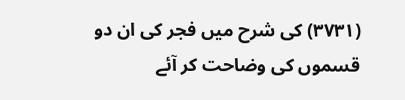(۳۷۳۱) کی شرح میں فجر کی ان دو قسموں کی وضاحت کر آئے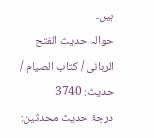ہیں۔
حوالہ حدیث الفتح الربانی / كتاب الصيام / حدیث: 3740
درجۂ حدیث محدثین: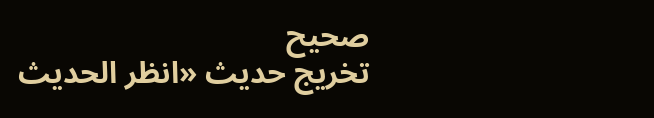صحیح
تخریج حدیث «انظر الحديث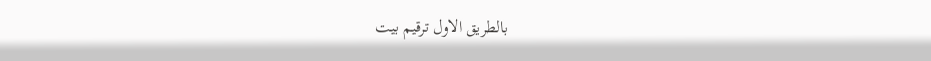بالطريق الاول ترقیم بيت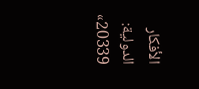الأفكار الدولية: 20339»